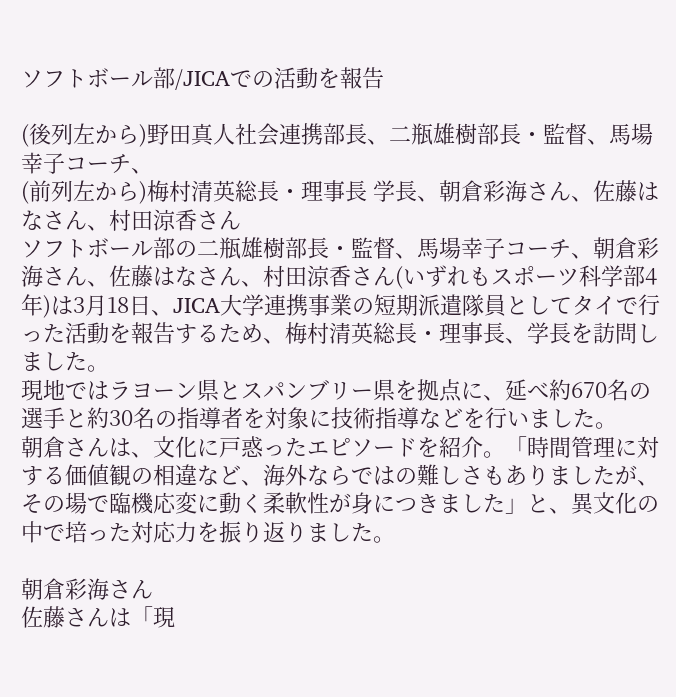ソフトボール部/JICAでの活動を報告

(後列左から)野田真人社会連携部長、二瓶雄樹部長・監督、馬場幸子コーチ、
(前列左から)梅村清英総長・理事長 学長、朝倉彩海さん、佐藤はなさん、村田涼香さん
ソフトボール部の二瓶雄樹部長・監督、馬場幸子コーチ、朝倉彩海さん、佐藤はなさん、村田涼香さん(いずれもスポーツ科学部4年)は3月18日、JICA大学連携事業の短期派遣隊員としてタイで行った活動を報告するため、梅村清英総長・理事長、学長を訪問しました。
現地ではラヨーン県とスパンブリー県を拠点に、延べ約670名の選手と約30名の指導者を対象に技術指導などを行いました。
朝倉さんは、文化に戸惑ったエピソードを紹介。「時間管理に対する価値観の相違など、海外ならではの難しさもありましたが、その場で臨機応変に動く柔軟性が身につきました」と、異文化の中で培った対応力を振り返りました。

朝倉彩海さん
佐藤さんは「現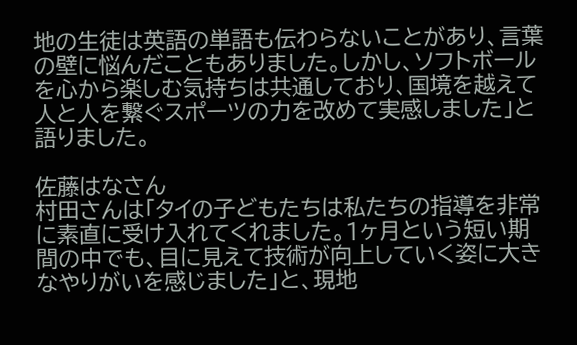地の生徒は英語の単語も伝わらないことがあり、言葉の壁に悩んだこともありました。しかし、ソフトボールを心から楽しむ気持ちは共通しており、国境を越えて人と人を繋ぐスポーツの力を改めて実感しました」と語りました。

佐藤はなさん
村田さんは「タイの子どもたちは私たちの指導を非常に素直に受け入れてくれました。1ヶ月という短い期間の中でも、目に見えて技術が向上していく姿に大きなやりがいを感じました」と、現地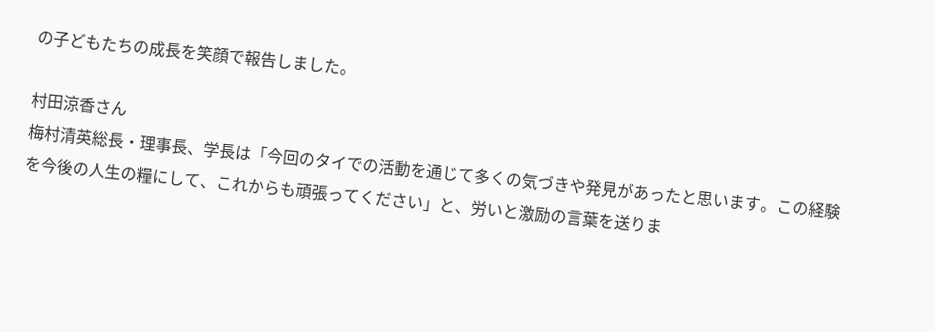の子どもたちの成長を笑顔で報告しました。

村田涼香さん
梅村清英総長・理事長、学長は「今回のタイでの活動を通じて多くの気づきや発見があったと思います。この経験を今後の人生の糧にして、これからも頑張ってください」と、労いと激励の言葉を送りま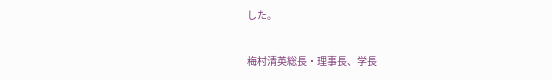した。

梅村清英総長・理事長、学長